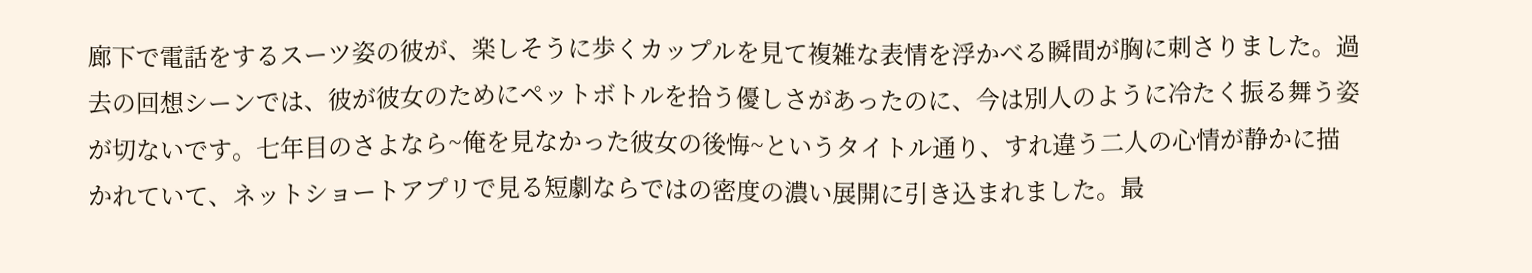廊下で電話をするスーツ姿の彼が、楽しそうに歩くカップルを見て複雑な表情を浮かべる瞬間が胸に刺さりました。過去の回想シーンでは、彼が彼女のためにペットボトルを拾う優しさがあったのに、今は別人のように冷たく振る舞う姿が切ないです。七年目のさよなら~俺を見なかった彼女の後悔~というタイトル通り、すれ違う二人の心情が静かに描かれていて、ネットショートアプリで見る短劇ならではの密度の濃い展開に引き込まれました。最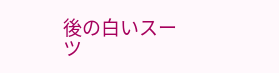後の白いスーツ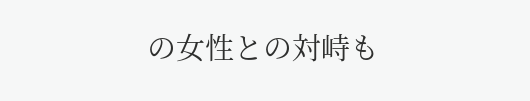の女性との対峙も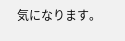気になります。